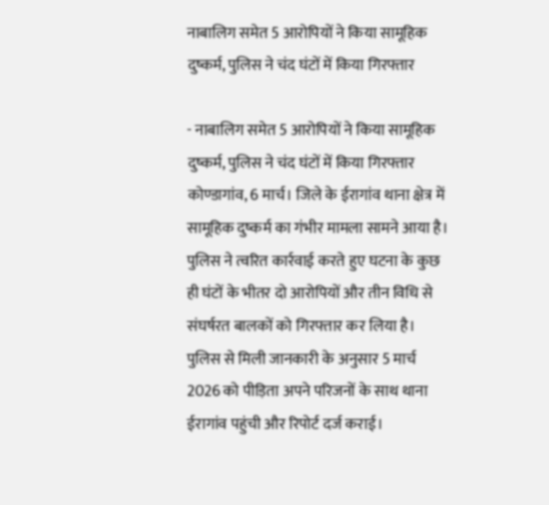नाबालिग समेत 5 आरोपियों ने किया सामूहिक दुष्कर्म, पुलिस ने चंद घंटों में किया गिरफ्तार

- नाबालिग समेत 5 आरोपियों ने किया सामूहिक दुष्कर्म, पुलिस ने चंद घंटों में किया गिरफ्तार
कोण्डागांव, 6 मार्च। जिले के ईरागांव थाना क्षेत्र में सामूहिक दुष्कर्म का गंभीर मामला सामने आया है। पुलिस ने त्वरित कार्रवाई करते हुए घटना के कुछ ही घंटों के भीतर दो आरोपियों और तीन विधि से संघर्षरत बालकों को गिरफ्तार कर लिया है।
पुलिस से मिली जानकारी के अनुसार 5 मार्च 2026 को पीड़िता अपने परिजनों के साथ थाना ईरागांव पहुंची और रिपोर्ट दर्ज कराई।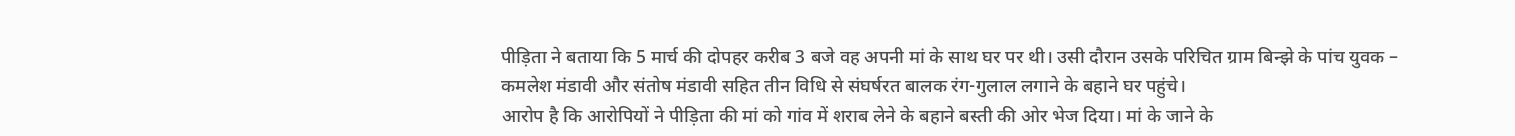पीड़िता ने बताया कि 5 मार्च की दोपहर करीब 3 बजे वह अपनी मां के साथ घर पर थी। उसी दौरान उसके परिचित ग्राम बिन्झे के पांच युवक – कमलेश मंडावी और संतोष मंडावी सहित तीन विधि से संघर्षरत बालक रंग-गुलाल लगाने के बहाने घर पहुंचे।
आरोप है कि आरोपियों ने पीड़िता की मां को गांव में शराब लेने के बहाने बस्ती की ओर भेज दिया। मां के जाने के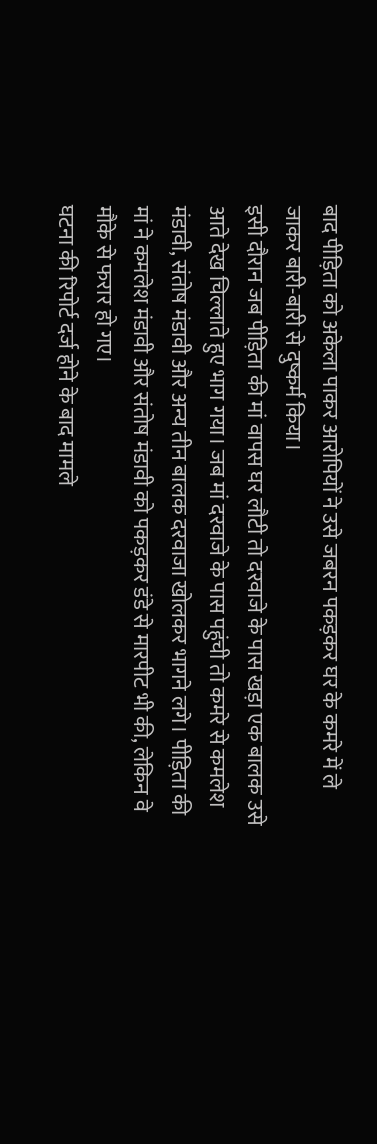बाद पीड़िता को अकेला पाकर आरोपियों ने उसे जबरन पकड़कर घर के कमरे में ले जाकर बारी-बारी से दुष्कर्म किया।
इसी दौरान जब पीड़िता की मां वापस घर लौटी तो दरवाजे के पास खड़ा एक बालक उसे आते देख चिल्लाते हुए भाग गया। जब मां दरवाजे के पास पहुंची तो कमरे से कमलेश मंडावी, संतोष मंडावी और अन्य तीन बालक दरवाजा खोलकर भागने लगे। पीड़िता की मां ने कमलेश मंडावी और संतोष मंडावी को पकड़कर डंडे से मारपीट भी की, लेकिन वे मौके से फरार हो गए।
घटना की रिपोर्ट दर्ज होने के बाद मामले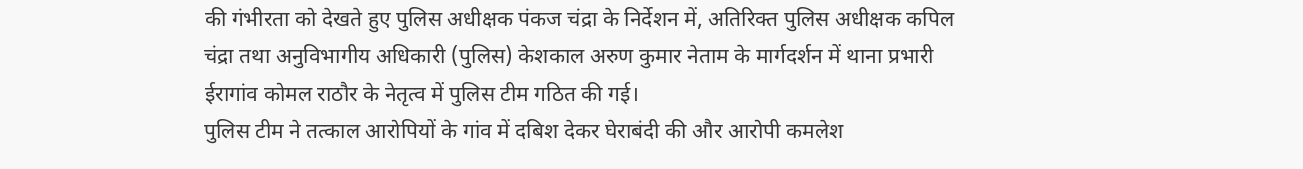की गंभीरता को देखते हुए पुलिस अधीक्षक पंकज चंद्रा के निर्देशन में, अतिरिक्त पुलिस अधीक्षक कपिल चंद्रा तथा अनुविभागीय अधिकारी (पुलिस) केशकाल अरुण कुमार नेताम के मार्गदर्शन में थाना प्रभारी ईरागांव कोमल राठौर के नेतृत्व में पुलिस टीम गठित की गई।
पुलिस टीम ने तत्काल आरोपियों के गांव में दबिश देकर घेराबंदी की और आरोपी कमलेश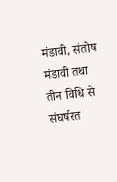मंडावी, संतोष मंडावी तथा तीन विधि से संघर्षरत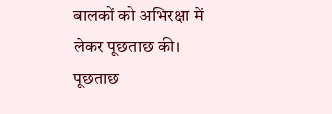बालकों को अभिरक्षा में लेकर पूछताछ की। पूछताछ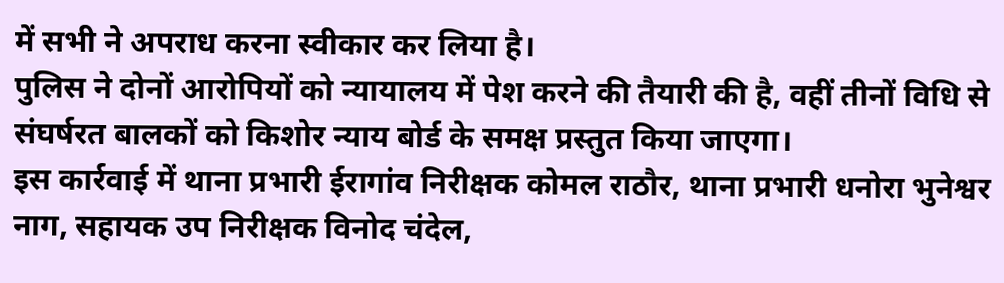में सभी ने अपराध करना स्वीकार कर लिया है।
पुलिस ने दोनों आरोपियों को न्यायालय में पेश करने की तैयारी की है, वहीं तीनों विधि से संघर्षरत बालकों को किशोर न्याय बोर्ड के समक्ष प्रस्तुत किया जाएगा।
इस कार्रवाई में थाना प्रभारी ईरागांव निरीक्षक कोमल राठौर, थाना प्रभारी धनोरा भुनेश्वर नाग, सहायक उप निरीक्षक विनोद चंदेल,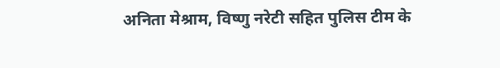अनिता मेश्राम, विष्णु नरेटी सहित पुलिस टीम के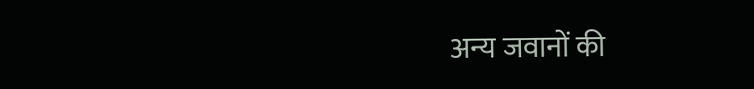अन्य जवानों की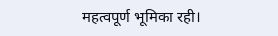महत्वपूर्ण भूमिका रही।